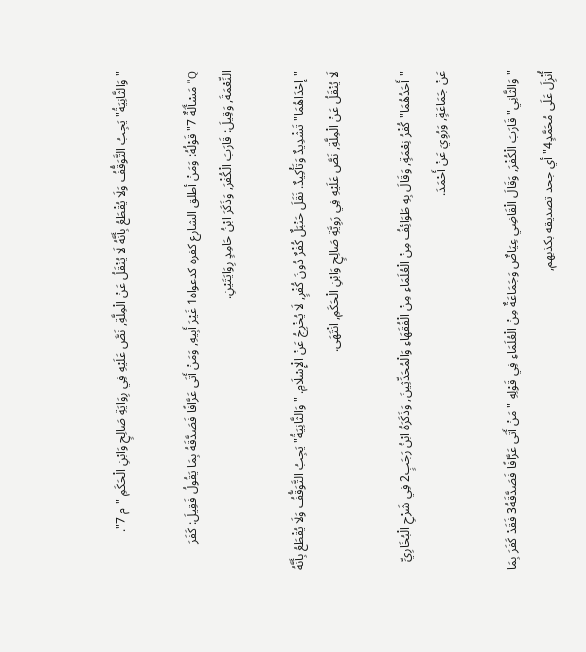"وَالثَّانِيَةُ" يَجِبُ التَّوَقُّفُ وَلَا يُقْطَعُ بِأَنَّهُ لَا يُنْقَلُ عَنْ الْمِلَّةِ, نَصَّ عَلَيْهِ فِي رِوَايَةِ صَالِحٍ وَابْنِ الْحَكَمِ "م 7".

Q"مَسْأَلَةٌ 7" قَوْلُهُ: وَمَنْ أطلق الشارع كفره كدعواه1 غَيْرَ أَبِيهِ, وَمَنْ أَتَى عَرَّافًا فَصَدَّقَهُ بِمَا يَقُولُ فَقِيلَ: كَفَرَ النِّعْمَةَ, وَقِيلَ: قَارَبَ الْكُفْرَ, وَذَكَرَ ابْنُ حَامِدٍ رِوَايَتَيْنِ.

"إحْدَاهُمَا" تَشْدِيدٌ وَتَأْكِيدٌ. نَقَلَ حَنْبَلٌ كُفْرٌ دُونَ كُفْرٍ, لَا يُخْرِجُ عَنْ الْإِسْلَامِ. "وَالثَّانِيَةُ" يَجِبُ التَّوَقُّفُ وَلَا يُقْطَعُ بِأَنَّهُ لَا يُنْقَلُ عَنْ الْمِلَّةِ, نَصَّ عَلَيْهِ فِي رَوِيَّةِ صَالِحٍ وَابْنِ الْحَكَمِ, انْتَهَى.

"أَحَدُهُمَا" كُفْرُ نِعْمَةٍ, وَقَالَ بِهِ طَوَائِفُ مِنْ الْعُلَمَاءِ مِنْ الْفُقَهَاءِ وَالْمُحَدِّثِينَ, وَذَكَرَهُ ابْنُ رَجَبٍ2 فِي شَرْحِ الْبُخَارِيِّ عَنْ جَمَاعَةٍ, وَرُوِيَ عَنْ أَحْمَدَ.

"وَالثَّانِي" قَارَبَ الْكُفْرَ, وَقَالَ الْقَاضِي عِيَاضٌ وَجَمَاعَةٌ مِنْ الْعُلَمَاءِ فِي قَوْلِهِ "مَنْ أَتَى عَرَّافًا فَصَدَّقَهُ3 فَقَدْ كَفَرَ بِمَا أُنْزِلَ عَلَى مُحَمَّدٍ4" أي جحد تصديقه بكذبهم,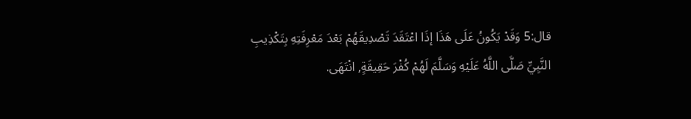قال:5 وَقَدْ يَكُونُ عَلَى هَذَا إذَا اعْتَقَدَ تَصْدِيقَهُمْ بَعْدَ مَعْرِفَتِهِ بِتَكْذِيبِ النَّبِيِّ صَلَّى اللَّهُ عَلَيْهِ وَسَلَّمَ لَهُمْ كُفْرَ حَقِيقَةٍ, انْتَهَى.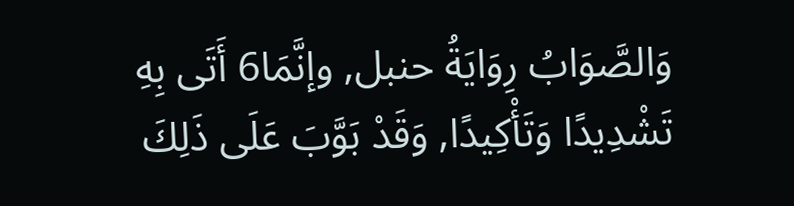وَالصَّوَابُ رِوَايَةُ حنبل, وإنَّمَا6 أَتَى بِهِ تَشْدِيدًا وَتَأْكِيدًا, وَقَدْ بَوَّبَ عَلَى ذَلِكَ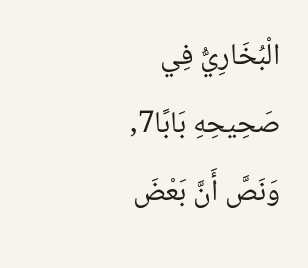الْبُخَارِيُّ فِي صَحِيحِهِ بَابًا7, وَنَصَّ أَنَّ بَعْضَ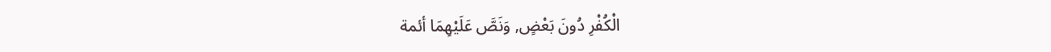الْكُفْرِ دُونَ بَعْضٍ, وَنَصَّ عَلَيْهِمَا أئمة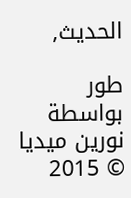الحديث,

طور بواسطة نورين ميديا © 2015